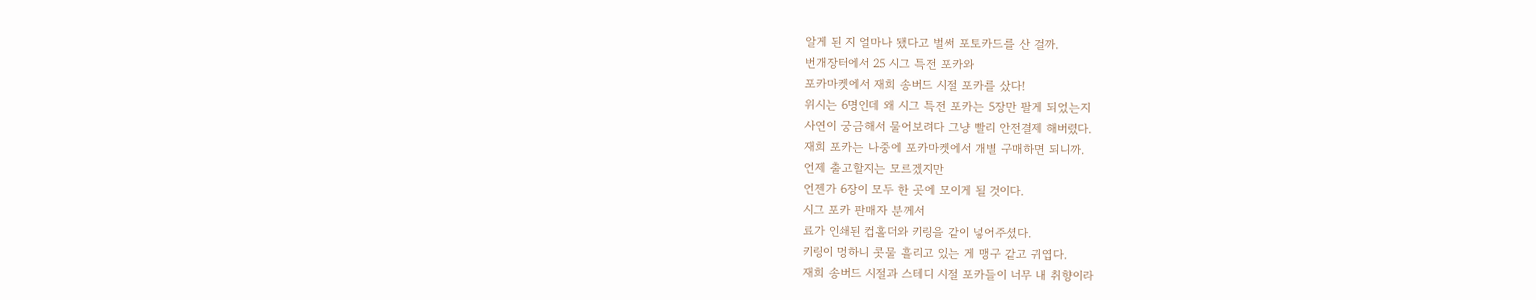알게 된 지 얼마나 됐다고 벌써 포토카드를 산 걸까.
번개장터에서 25 시그 특전 포카와
포카마켓에서 재희 송버드 시절 포카를 샀다!
위시는 6명인데 왜 시그 특전 포카는 5장만 팔게 되었는지
사연이 궁금해서 물어보려다 그냥 빨리 안전결제 해버렸다.
재희 포카는 나중에 포카마켓에서 개별 구매하면 되니까.
언제 출고할지는 모르겠지만
언젠가 6장이 모두 한 곳에 모이게 될 것이다.
시그 포카 판매자 분께서
료가 인쇄된 컵홀더와 키링을 같이 넣어주셨다.
키링이 멍하니 콧물 흘리고 있는 게 맹구 같고 귀엽다.
재희 송버드 시절과 스테디 시절 포카들이 너무 내 취향이라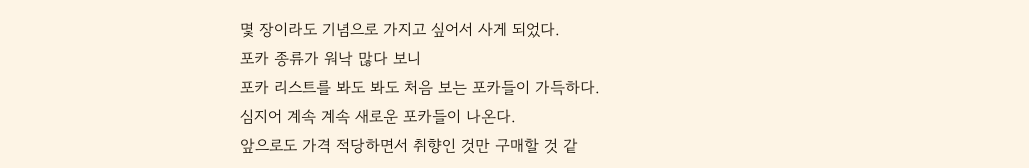몇 장이라도 기념으로 가지고 싶어서 사게 되었다.
포카 종류가 워낙 많다 보니
포카 리스트를 봐도 봐도 처음 보는 포카들이 가득하다.
심지어 계속 계속 새로운 포카들이 나온다.
앞으로도 가격 적당하면서 취향인 것만 구매할 것 같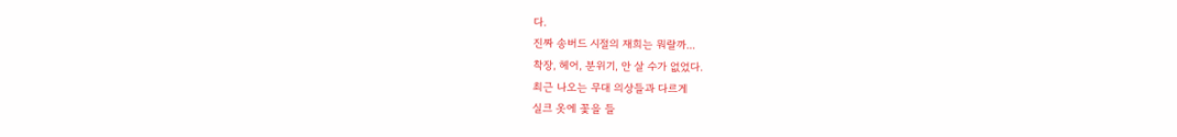다.
진짜 송버드 시절의 재희는 뭐랄까...
착장, 헤어, 분위기, 안 살 수가 없었다.
최근 나오는 무대 의상들과 다르게
실크 옷에 꽃을 들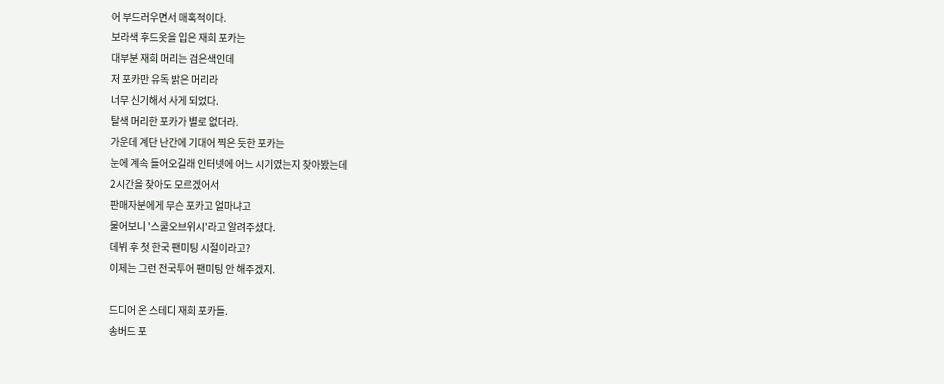어 부드러우면서 매혹적이다.
보라색 후드옷을 입은 재희 포카는
대부분 재희 머리는 검은색인데
저 포카만 유독 밝은 머리라
너무 신기해서 사게 되었다.
탈색 머리한 포카가 별로 없더라.
가운데 계단 난간에 기대어 찍은 듯한 포카는
눈에 계속 들어오길래 인터넷에 어느 시기였는지 찾아봤는데
2시간을 찾아도 모르겠어서
판매자분에게 무슨 포카고 얼마냐고
물어보니 '스쿨오브위시'라고 알려주셨다.
데뷔 후 첫 한국 팬미팅 시절이라고?
이제는 그런 전국투어 팬미팅 안 해주겠지.

드디어 온 스테디 재희 포카들.
송버드 포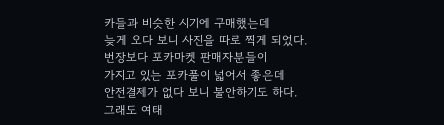카들과 비슷한 시기에 구매했는데
늦게 오다 보니 사진을 따로 찍게 되었다.
번장보다 포카마켓 판매자분들이
가지고 있는 포카풀이 넓어서 좋은데
안전결제가 없다 보니 불안하기도 하다.
그래도 여태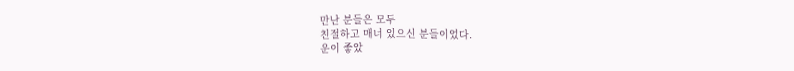만난 분들은 모두
친절하고 매너 있으신 분들이었다.
운이 좋았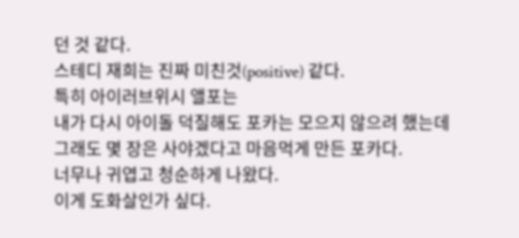던 것 같다.
스테디 재희는 진짜 미친것(positive) 같다.
특히 아이러브위시 앨포는
내가 다시 아이돌 덕질해도 포카는 모으지 않으려 했는데
그래도 몇 장은 사야겠다고 마음먹게 만든 포카다.
너무나 귀엽고 청순하게 나왔다.
이게 도화살인가 싶다.